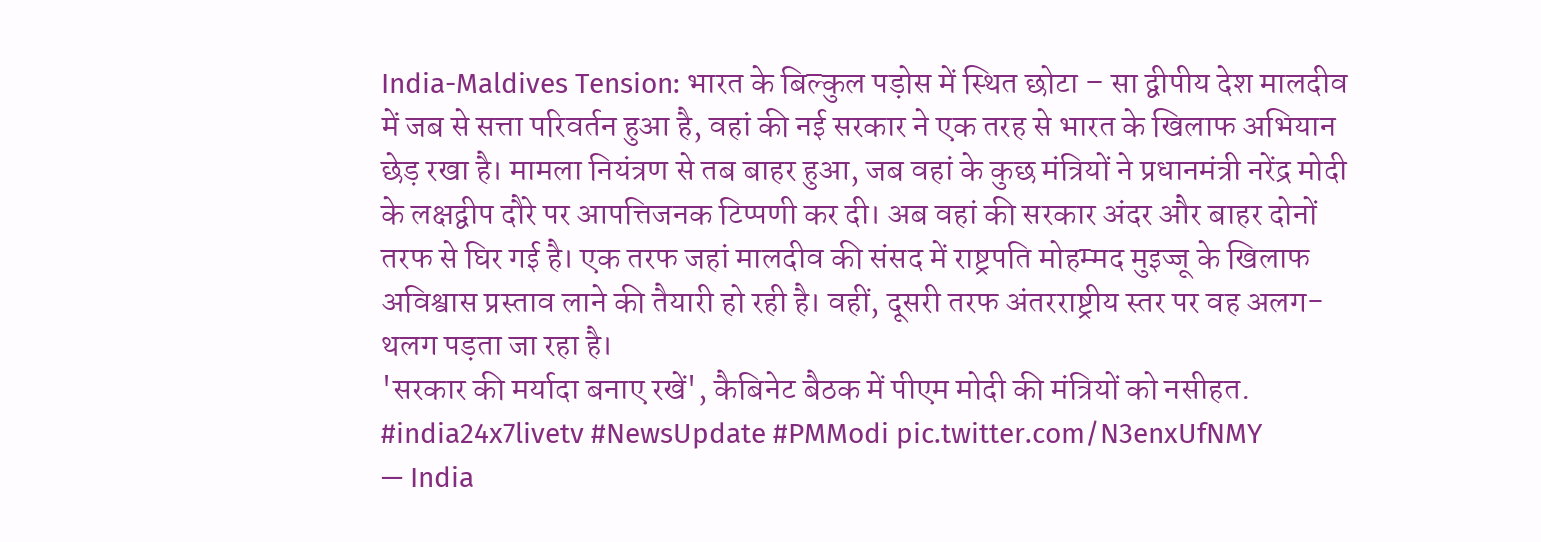India-Maldives Tension: भारत के बिल्कुल पड़ोस में स्थित छोटा – सा द्वीपीय देश मालदीव में जब से सत्ता परिवर्तन हुआ है, वहां की नई सरकार ने एक तरह से भारत के खिलाफ अभियान छेड़ रखा है। मामला नियंत्रण से तब बाहर हुआ, जब वहां के कुछ मंत्रियों ने प्रधानमंत्री नरेंद्र मोदी के लक्षद्वीप दौरे पर आपत्तिजनक टिप्पणी कर दी। अब वहां की सरकार अंदर और बाहर दोनों तरफ से घिर गई है। एक तरफ जहां मालदीव की संसद में राष्ट्रपति मोहम्मद मुइज्जू के खिलाफ अविश्वास प्रस्ताव लाने की तैयारी हो रही है। वहीं, दूसरी तरफ अंतरराष्ट्रीय स्तर पर वह अलग-थलग पड़ता जा रहा है।
'सरकार की मर्यादा बनाए रखें', कैबिनेट बैठक में पीएम मोदी की मंत्रियों को नसीहत. #india24x7livetv #NewsUpdate #PMModi pic.twitter.com/N3enxUfNMY
— India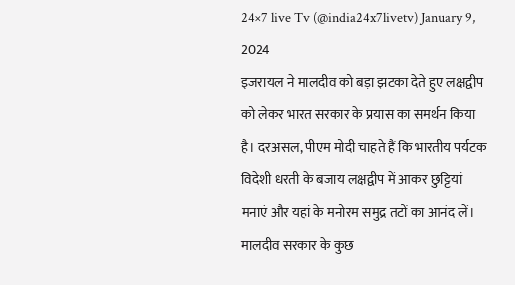24×7 live Tv (@india24x7livetv) January 9, 2024
इजरायल ने मालदीव को बड़ा झटका देते हुए लक्षद्वीप को लेकर भारत सरकार के प्रयास का समर्थन किया है। दरअसल, पीएम मोदी चाहते हैं कि भारतीय पर्यटक विदेशी धरती के बजाय लक्षद्वीप में आकर छुट्टियां मनाएं और यहां के मनोरम समुद्र तटों का आनंद लें। मालदीव सरकार के कुछ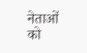नेताओं को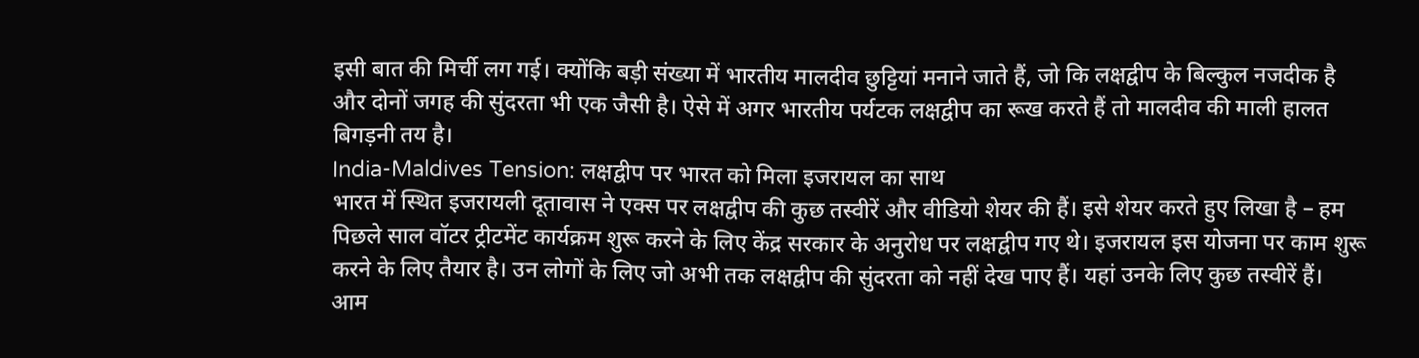इसी बात की मिर्ची लग गई। क्योंकि बड़ी संख्या में भारतीय मालदीव छुट्टियां मनाने जाते हैं, जो कि लक्षद्वीप के बिल्कुल नजदीक है और दोनों जगह की सुंदरता भी एक जैसी है। ऐसे में अगर भारतीय पर्यटक लक्षद्वीप का रूख करते हैं तो मालदीव की माली हालत बिगड़नी तय है।
India-Maldives Tension: लक्षद्वीप पर भारत को मिला इजरायल का साथ
भारत में स्थित इजरायली दूतावास ने एक्स पर लक्षद्वीप की कुछ तस्वीरें और वीडियो शेयर की हैं। इसे शेयर करते हुए लिखा है – हम पिछले साल वॉटर ट्रीटमेंट कार्यक्रम शुरू करने के लिए केंद्र सरकार के अनुरोध पर लक्षद्वीप गए थे। इजरायल इस योजना पर काम शुरू करने के लिए तैयार है। उन लोगों के लिए जो अभी तक लक्षद्वीप की सुंदरता को नहीं देख पाए हैं। यहां उनके लिए कुछ तस्वीरें हैं।
आम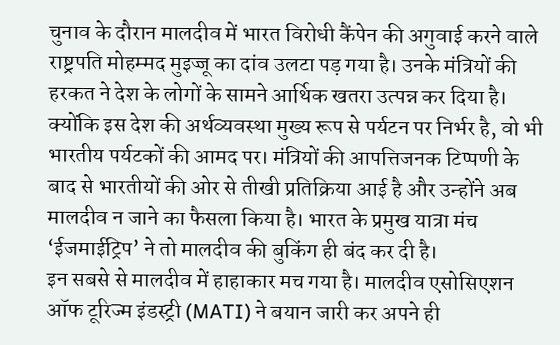चुनाव के दौरान मालदीव में भारत विरोधी कैंपेन की अगुवाई करने वाले राष्ट्रपति मोहम्मद मुइज्जू का दांव उलटा पड़ गया है। उनके मंत्रियों की हरकत ने देश के लोगों के सामने आर्थिक खतरा उत्पन्न कर दिया है। क्योंकि इस देश की अर्थव्यवस्था मुख्य रूप से पर्यटन पर निर्भर है, वो भी भारतीय पर्यटकों की आमद पर। मंत्रियों की आपत्तिजनक टिप्पणी के बाद से भारतीयों की ओर से तीखी प्रतिक्रिया आई है और उन्होंने अब मालदीव न जाने का फैसला किया है। भारत के प्रमुख यात्रा मंच ‘ईजमाईट्रिप’ ने तो मालदीव की बुकिंग ही बंद कर दी है।
इन सबसे से मालदीव में हाहाकार मच गया है। मालदीव एसोसिएशन ऑफ टूरिज्म इंडस्ट्री (MATI) ने बयान जारी कर अपने ही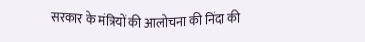सरकार के मंत्रियों की आलोचना की निंदा की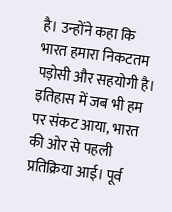है। उन्होंने कहा कि भारत हमारा निकटतम पड़ोसी और सहयोगी है। इतिहास में जब भी हम पर संकट आया, भारत की ओर से पहली प्रतिक्रिया आई। पूर्व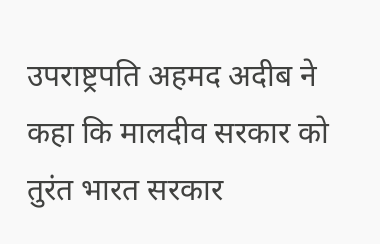उपराष्ट्रपति अहमद अदीब ने कहा कि मालदीव सरकार को तुरंत भारत सरकार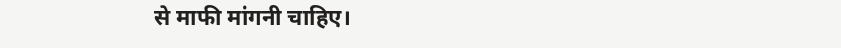से माफी मांगनी चाहिए।